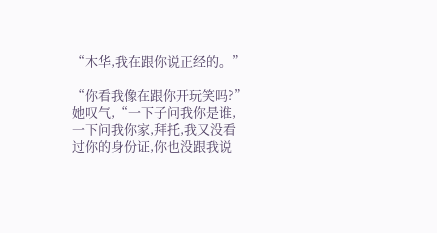“木华,我在跟你说正经的。”

“你看我像在跟你开玩笑吗?”她叹气,“一下子问我你是谁,一下问我你家,拜托,我又没看过你的身份证,你也没跟我说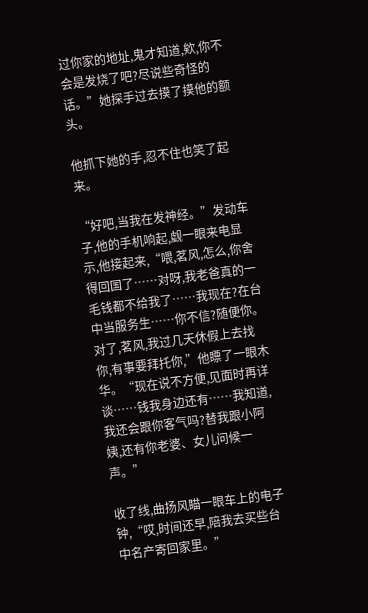过你家的地址,鬼才知道,欸,你不会是发烧了吧?尽说些奇怪的话。”她探手过去摸了摸他的额头。

他抓下她的手,忍不住也笑了起来。

“好吧,当我在发神经。”发动车子,他的手机响起,觑一眼来电显示,他接起来,“喂,茗风,怎么,你舍得回国了……对呀,我老爸真的一毛钱都不给我了……我现在?在台中当服务生……你不信?随便你。对了,茗风,我过几天休假上去找你,有事要拜托你,”他瞟了一眼木华。“现在说不方便,见面时再详谈……钱我身边还有……我知道,我还会跟你客气吗?替我跟小阿姨,还有你老婆、女儿问候一声。”

收了线,曲扬风瞄一眼车上的电子钟,“哎,时间还早,陪我去买些台中名产寄回家里。”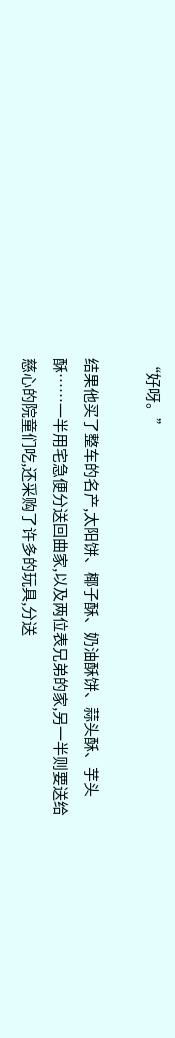“好呀。”

结果他买了整车的名产,太阳饼、椰子酥、奶油酥饼、蒜头酥、芋头酥……一半用宅急便分送回曲家,以及两位表兄弟的家,另一半则要送给慈心的院童们吃,还采购了许多的玩具,分送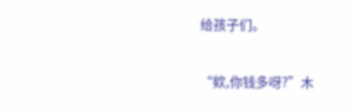给孩子们。

“欸,你钱多呀?”木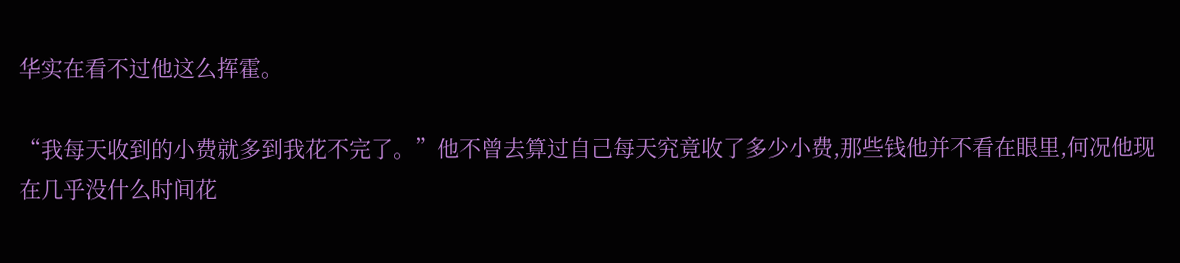华实在看不过他这么挥霍。

“我每天收到的小费就多到我花不完了。”他不曾去算过自己每天究竟收了多少小费,那些钱他并不看在眼里,何况他现在几乎没什么时间花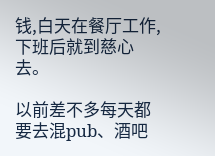钱,白天在餐厅工作,下班后就到慈心去。

以前差不多每天都要去混pub、酒吧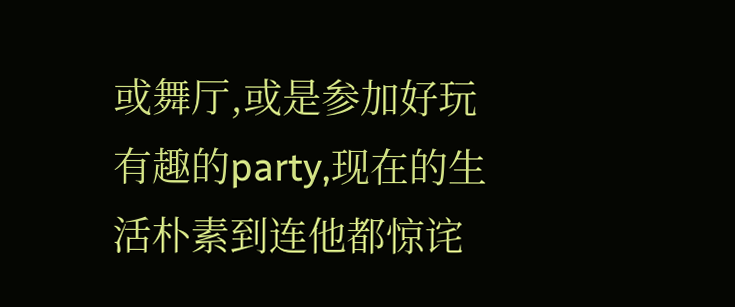或舞厅,或是参加好玩有趣的party,现在的生活朴素到连他都惊诧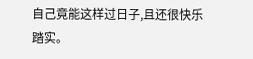自己竟能这样过日子,且还很快乐踏实。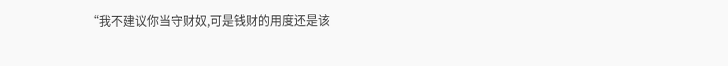“我不建议你当守财奴,可是钱财的用度还是该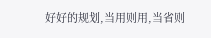好好的规划,当用则用,当省则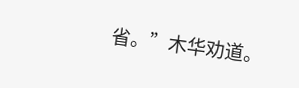省。”木华劝道。